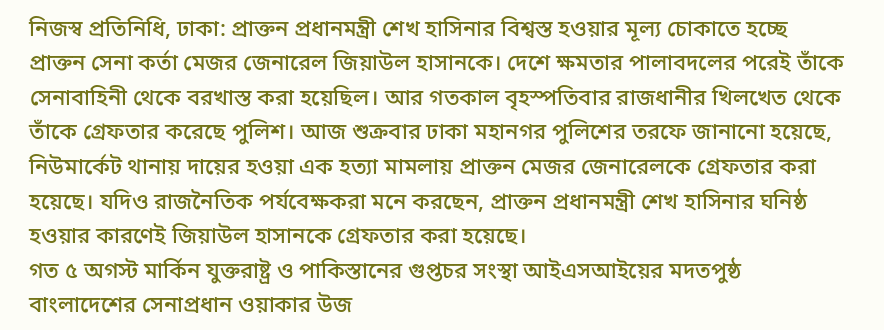নিজস্ব প্রতিনিধি, ঢাকা: প্রাক্তন প্রধানমন্ত্রী শেখ হাসিনার বিশ্বস্ত হওয়ার মূল্য চোকাতে হচ্ছে প্রাক্তন সেনা কর্তা মেজর জেনারেল জিয়াউল হাসানকে। দেশে ক্ষমতার পালাবদলের পরেই তাঁকে সেনাবাহিনী থেকে বরখাস্ত করা হয়েছিল। আর গতকাল বৃহস্পতিবার রাজধানীর খিলখেত থেকে তাঁকে গ্রেফতার করেছে পুলিশ। আজ শুক্রবার ঢাকা মহানগর পুলিশের তরফে জানানো হয়েছে, নিউমার্কেট থানায় দায়ের হওয়া এক হত্যা মামলায় প্রাক্তন মেজর জেনারেলকে গ্রেফতার করা হয়েছে। যদিও রাজনৈতিক পর্যবেক্ষকরা মনে করছেন, প্রাক্তন প্রধানমন্ত্রী শেখ হাসিনার ঘনিষ্ঠ হওয়ার কারণেই জিয়াউল হাসানকে গ্রেফতার করা হয়েছে।
গত ৫ অগস্ট মার্কিন যুক্তরাষ্ট্র ও পাকিস্তানের গুপ্তচর সংস্থা আইএসআইয়ের মদতপুষ্ঠ বাংলাদেশের সেনাপ্রধান ওয়াকার উজ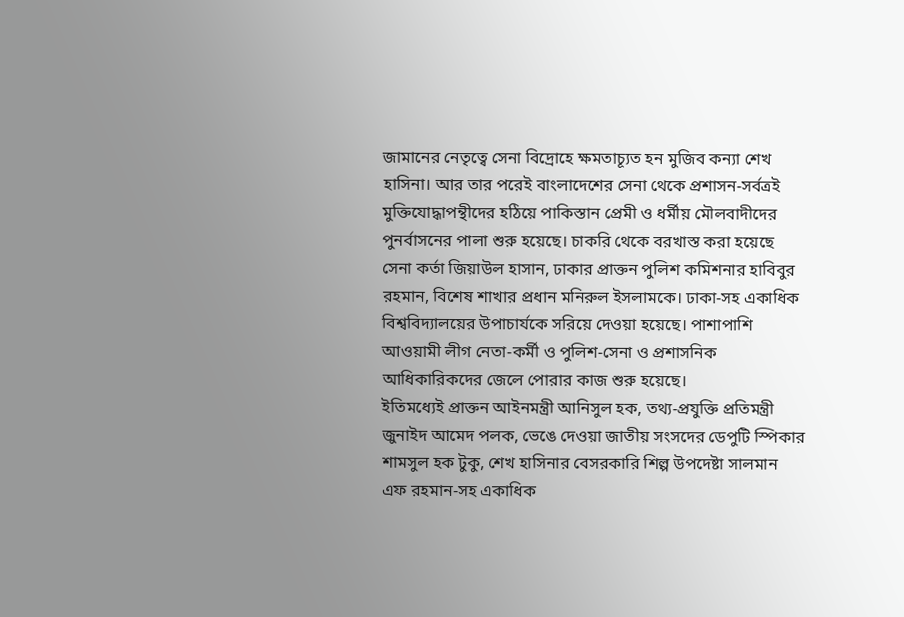জামানের নেতৃত্বে সেনা বিদ্রোহে ক্ষমতাচ্যূত হন মুজিব কন্যা শেখ হাসিনা। আর তার পরেই বাংলাদেশের সেনা থেকে প্রশাসন-সর্বত্রই মুক্তিযোদ্ধাপন্থীদের হঠিয়ে পাকিস্তান প্রেমী ও ধর্মীয় মৌলবাদীদের পুনর্বাসনের পালা শুরু হয়েছে। চাকরি থেকে বরখাস্ত করা হয়েছে সেনা কর্তা জিয়াউল হাসান, ঢাকার প্রাক্তন পুলিশ কমিশনার হাবিবুর রহমান, বিশেষ শাখার প্রধান মনিরুল ইসলামকে। ঢাকা-সহ একাধিক বিশ্ববিদ্যালয়ের উপাচার্যকে সরিয়ে দেওয়া হয়েছে। পাশাপাশি আওয়ামী লীগ নেতা-কর্মী ও পুলিশ-সেনা ও প্রশাসনিক আধিকারিকদের জেলে পোরার কাজ শুরু হয়েছে।
ইতিমধ্যেই প্রাক্তন আইনমন্ত্রী আনিসুল হক, তথ্য-প্রযুক্তি প্রতিমন্ত্রী জুনাইদ আমেদ পলক, ভেঙে দেওয়া জাতীয় সংসদের ডেপুটি স্পিকার শামসুল হক টুকু, শেখ হাসিনার বেসরকারি শিল্প উপদেষ্টা সালমান এফ রহমান-সহ একাধিক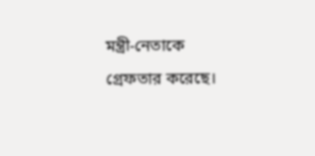মন্ত্রী-নেতাকে গ্রেফতার করেছে।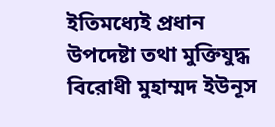ইতিমধ্যেই প্রধান উপদেষ্টা তথা মুক্তিযুদ্ধ বিরোধী মুহাম্মদ ইউনূস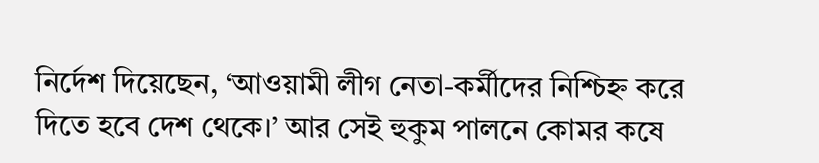নির্দেশ দিয়েছেন, ‘আওয়ামী লীগ নেতা-কর্মীদের নিশ্চিহ্ন করে দিতে হবে দেশ থেকে।’ আর সেই হুকুম পালনে কোমর কষে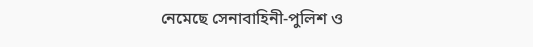নেমেছে সেনাবাহিনী-পুলিশ ও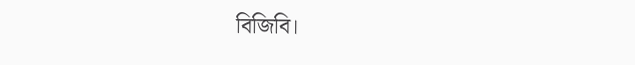বিজিবি।